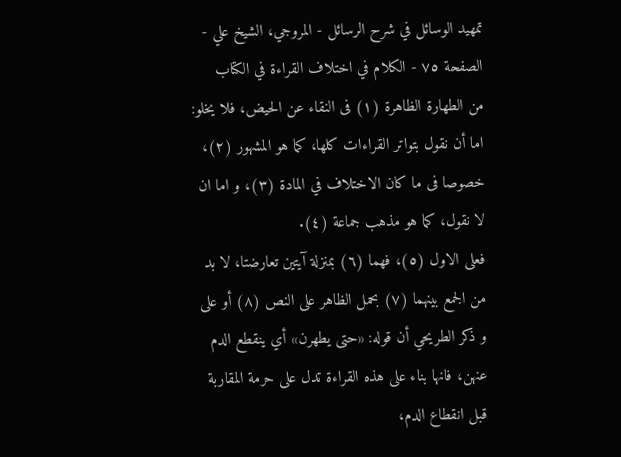تمهيد الوسائل في شرح الرسائل - المروجي، الشيخ علي - الصفحة ٧٥ - الكلام في اختلاف القراءة في الكتاب
من الطهارة الظاهرة (١) فى النقاء عن الحيض، فلا يخلو:
اما أن نقول بتواتر القراءات كلها، كما هو المشهور (٢)، خصوصا فى ما كان الاختلاف في المادة (٣)، و اما ان لا نقول، كما هو مذهب جماعة (٤).
فعلى الاول (٥)، فهما (٦) بمنزلة آيتين تعارضتا، لا بد من الجمع بينهما (٧) بحمل الظاهر على النص (٨) أو على
و ذكر الطريحي أن قوله: «حتى يطهرن» أي ينقطع الدم عنهن، فانها بناء على هذه القراءة تدل على حرمة المقاربة قبل انقطاع الدم،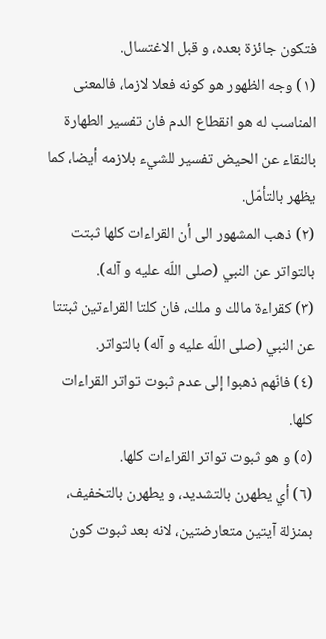فتكون جائزة بعده، و قبل الاغتسال.
(١) وجه الظهور هو كونه فعلا لازما، فالمعنى المناسب له هو انقطاع الدم فان تفسير الطهارة بالنقاء عن الحيض تفسير للشيء بلازمه أيضا، كما يظهر بالتأمّل.
(٢) ذهب المشهور الى أن القراءات كلها ثبتت بالتواتر عن النبي (صلى اللّه عليه و آله).
(٣) كقراءة مالك و ملك، فان كلتا القراءتين ثبتتا عن النبي (صلى اللّه عليه و آله) بالتواتر.
(٤) فانّهم ذهبوا إلى عدم ثبوت تواتر القراءات كلها.
(٥) و هو ثبوت تواتر القراءات كلها.
(٦) أي يطهرن بالتشديد، و يطهرن بالتخفيف، بمنزلة آيتين متعارضتين، لانه بعد ثبوت كون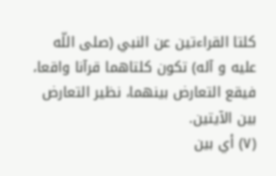كلتا القراءتين عن النبي (صلى اللّه عليه و آله) تكون كلتاهما قرآنا واقعا، فيقع التعارض بينهما، نظير التعارض بين الآيتين.
(٧) أي بين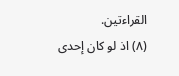القراءتين.
(٨) اذ لو كان إحدى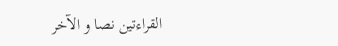القراءتين نصا و الآخر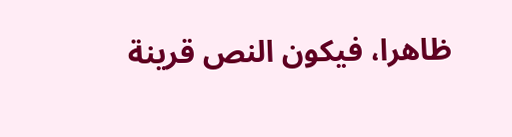ظاهرا، فيكون النص قرينة